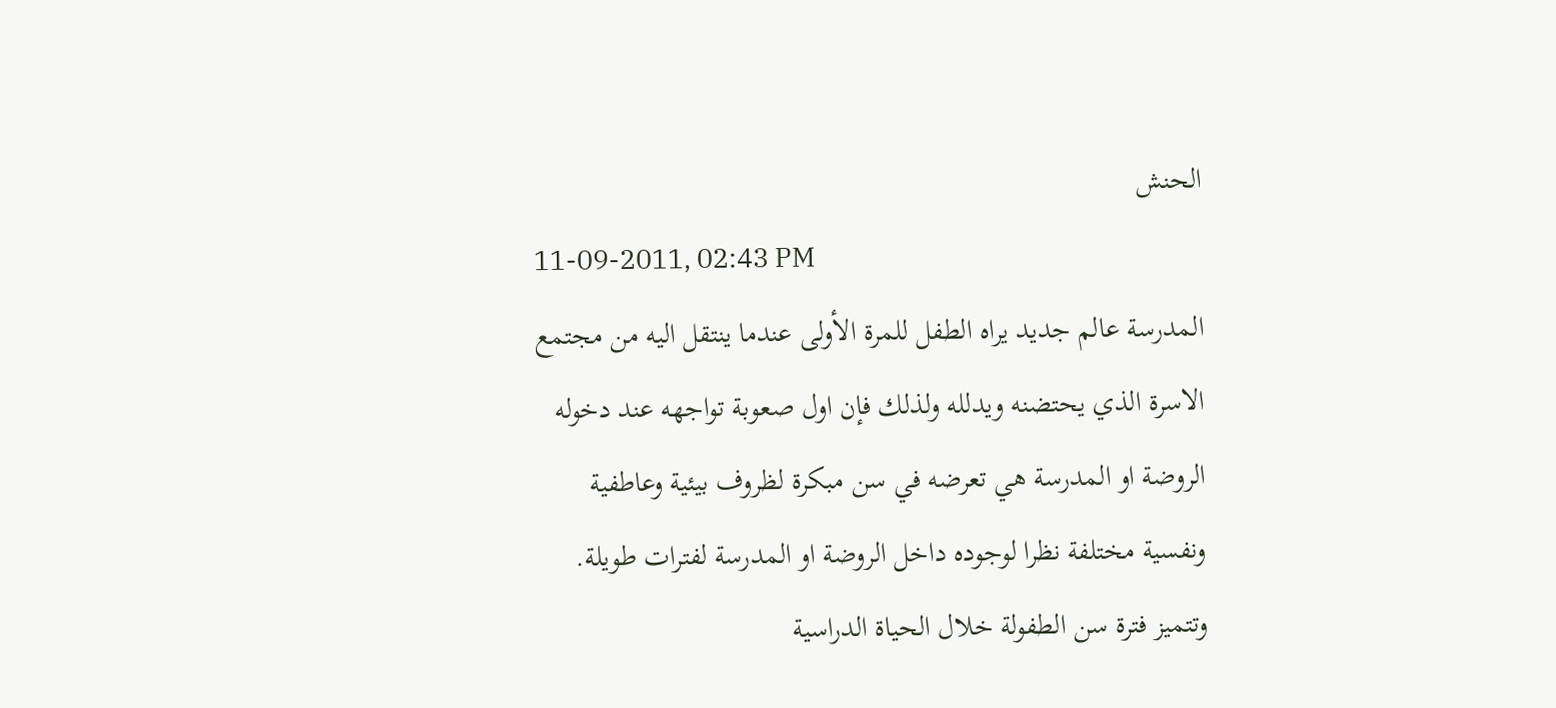الحنش
11-09-2011, 02:43 PM
المدرسة عالم جديد يراه الطفل للمرة الأولى عندما ينتقل اليه من مجتمع الاسرة الذي يحتضنه ويدلله ولذلك فإن اول صعوبة تواجهه عند دخوله الروضة او المدرسة هي تعرضه في سن مبكرة لظروف بيئية وعاطفية ونفسية مختلفة نظرا لوجوده داخل الروضة او المدرسة لفترات طويلة.
وتتميز فترة سن الطفولة خلال الحياة الدراسية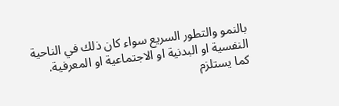بالنمو والتطور السريع سواء كان ذلك في الناحية النفسية او البدنية او الاجتماعية او المعرفية.
كما يستلزم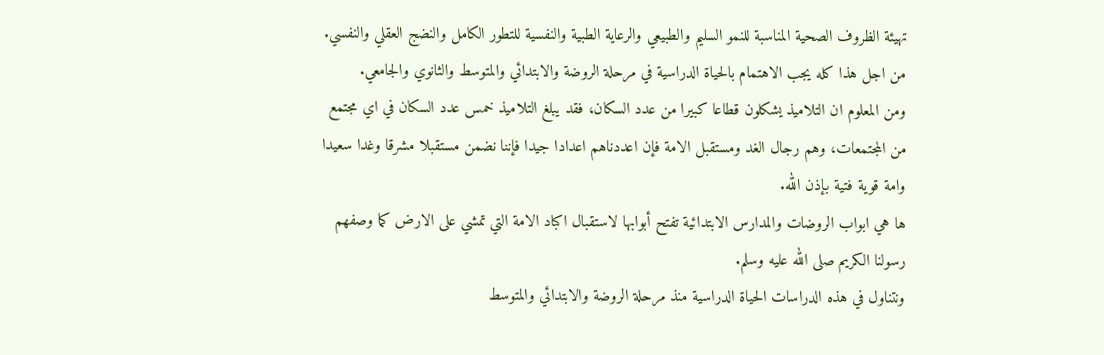تهيئة الظروف الصحية المناسبة للنمو السليم والطبيعي والرعاية الطبية والنفسية للتطور الكامل والنضج العقلي والنفسي.
من اجل هذا كله يجب الاهتمام بالحياة الدراسية في مرحلة الروضة والابتدائي والمتوسط والثانوي والجامعي.
ومن المعلوم ان التلاميذ يشكلون قطاعا كبيرا من عدد السكان، فقد يبلغ التلاميذ خمس عدد السكان في اي مجتمع من المجتمعات، وهم رجال الغد ومستقبل الامة فإن اعددناهم اعدادا جيدا فإننا نضمن مستقبلا مشرقا وغدا سعيدا وامة قوية فتية بإذن الله.
ها هي ابواب الروضات والمدارس الابتدائية تفتح أبوابها لاستقبال اكباد الامة التي تمشي على الارض كما وصفهم رسولنا الكريم صلى الله عليه وسلم.
ونتناول في هذه الدراسات الحياة الدراسية منذ مرحلة الروضة والابتدائي والمتوسط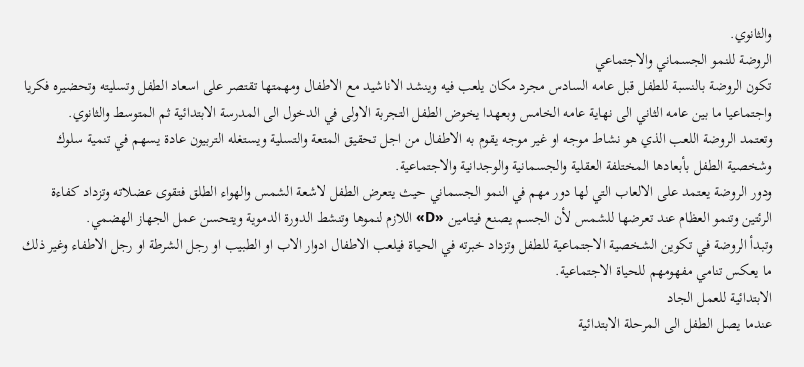والثانوي.
الروضة للنمو الجسماني والاجتماعي
تكون الروضة بالنسبة للطفل قبل عامه السادس مجرد مكان يلعب فيه وينشد الاناشيد مع الاطفال ومهمتها تقتصر على اسعاد الطفل وتسليته وتحضيره فكريا واجتماعيا ما بين عامه الثاني الى نهاية عامه الخامس وبعهدا يخوض الطفل التجربة الاولى في الدخول الى المدرسة الابتدائية ثم المتوسط والثانوي.
وتعتمد الروضة اللعب الذي هو نشاط موجه او غير موجه يقوم به الاطفال من اجل تحقيق المتعة والتسلية ويستغله التربيون عادة يسهم في تنمية سلوك وشخصية الطفل بأبعادها المختلفة العقلية والجسمانية والوجدانية والاجتماعية.
ودور الروضة يعتمد على الالعاب التي لها دور مهم في النمو الجسماني حيث يتعرض الطفل لاشعة الشمس والهواء الطلق فتقوى عضلاته وتزداد كفاءة الرئتين وتنمو العظام عند تعرضها للشمس لأن الجسم يصنع فيتامين «D» اللازم لنموها وتنشط الدورة الدموية ويتحسن عمل الجهاز الهضمي.
وتبدأ الروضة في تكوين الشخصية الاجتماعية للطفل وتزداد خبرته في الحياة فيلعب الاطفال ادوار الاب او الطبيب او رجل الشرطة او رجل الاطفاء وغير ذلك ما يعكس تنامي مفهومهم للحياة الاجتماعية.
الابتدائية للعمل الجاد
عندما يصل الطفل الى المرحلة الابتدائية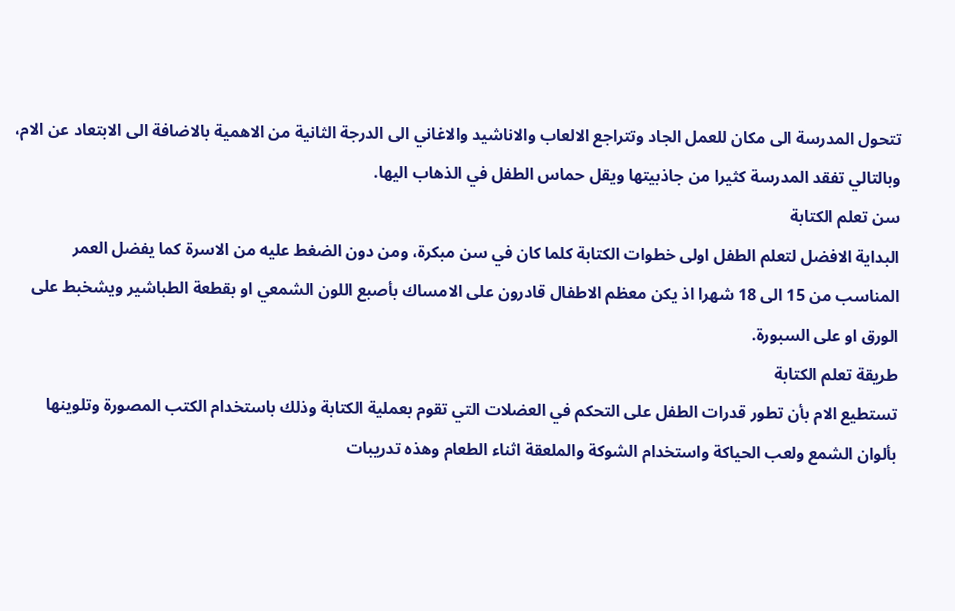تتحول المدرسة الى مكان للعمل الجاد وتتراجع الالعاب والاناشيد والاغاني الى الدرجة الثانية من الاهمية بالاضافة الى الابتعاد عن الام، وبالتالي تفقد المدرسة كثيرا من جاذبيتها ويقل حماس الطفل في الذهاب اليها.
سن تعلم الكتابة
البداية الافضل لتعلم الطفل اولى خطوات الكتابة كلما كان في سن مبكرة، ومن دون الضغط عليه من الاسرة كما يفضل العمر المناسب من 15 الى 18 شهرا اذ يكن معظم الاطفال قادرون على الامساك بأصبع اللون الشمعي او بقطعة الطباشير ويشخبط على الورق او على السبورة.
طريقة تعلم الكتابة
تستطيع الام بأن تطور قدرات الطفل على التحكم في العضلات التي تقوم بعملية الكتابة وذلك باستخدام الكتب المصورة وتلوينها بألوان الشمع ولعب الحياكة واستخدام الشوكة والملعقة اثناء الطعام وهذه تدريبات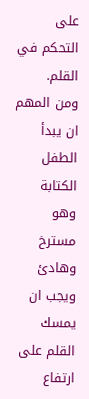على التحكم في القلم.
ومن المهم ان يبدأ الطفل الكتابة وهو مسترخ وهادئ ويجب ان يمسك القلم على ارتفاع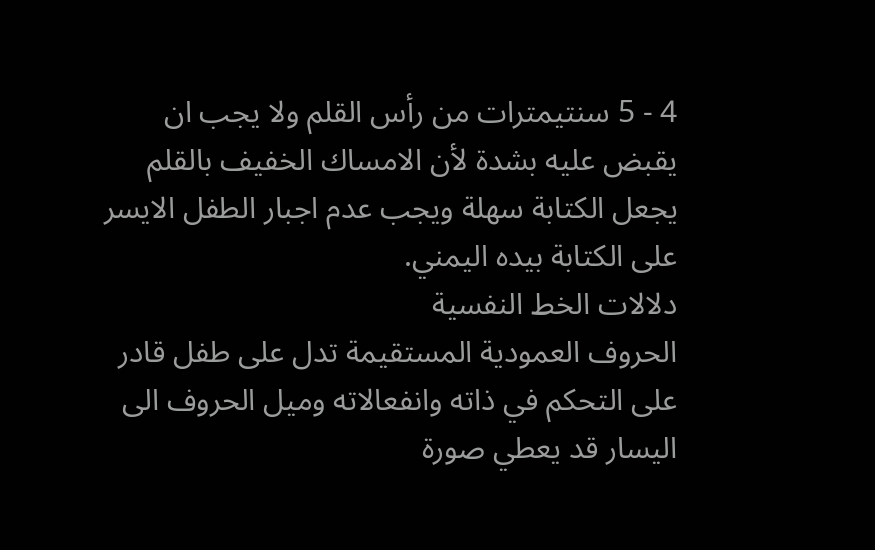4 - 5 سنتيمترات من رأس القلم ولا يجب ان يقبض عليه بشدة لأن الامساك الخفيف بالقلم يجعل الكتابة سهلة ويجب عدم اجبار الطفل الايسر على الكتابة بيده اليمني.
دلالات الخط النفسية
الحروف العمودية المستقيمة تدل على طفل قادر على التحكم في ذاته وانفعالاته وميل الحروف الى اليسار قد يعطي صورة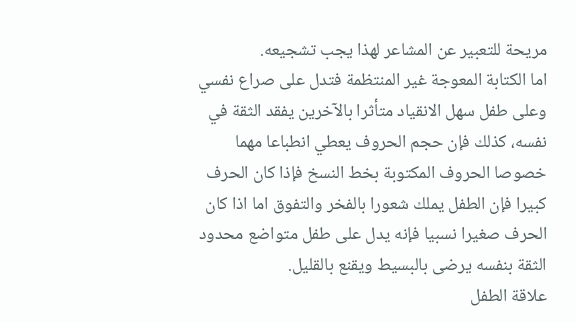مريحة للتعبير عن المشاعر لهذا يجب تشجيعه.
اما الكتابة المعوجة غير المنتظمة فتدل على صراع نفسي وعلى طفل سهل الانقياد متأثرا بالآخرين يفقد الثقة في نفسه، كذلك فإن حجم الحروف يعطي انطباعا مهما خصوصا الحروف المكتوبة بخط النسخ فإذا كان الحرف كبيرا فإن الطفل يملك شعورا بالفخر والتفوق اما اذا كان الحرف صغيرا نسبيا فإنه يدل على طفل متواضع محدود الثقة بنفسه يرضى بالبسيط ويقنع بالقليل.
علاقة الطفل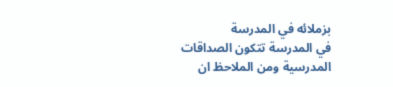بزملائه في المدرسة
في المدرسة تتكون الصداقات المدرسية ومن الملاحظ ان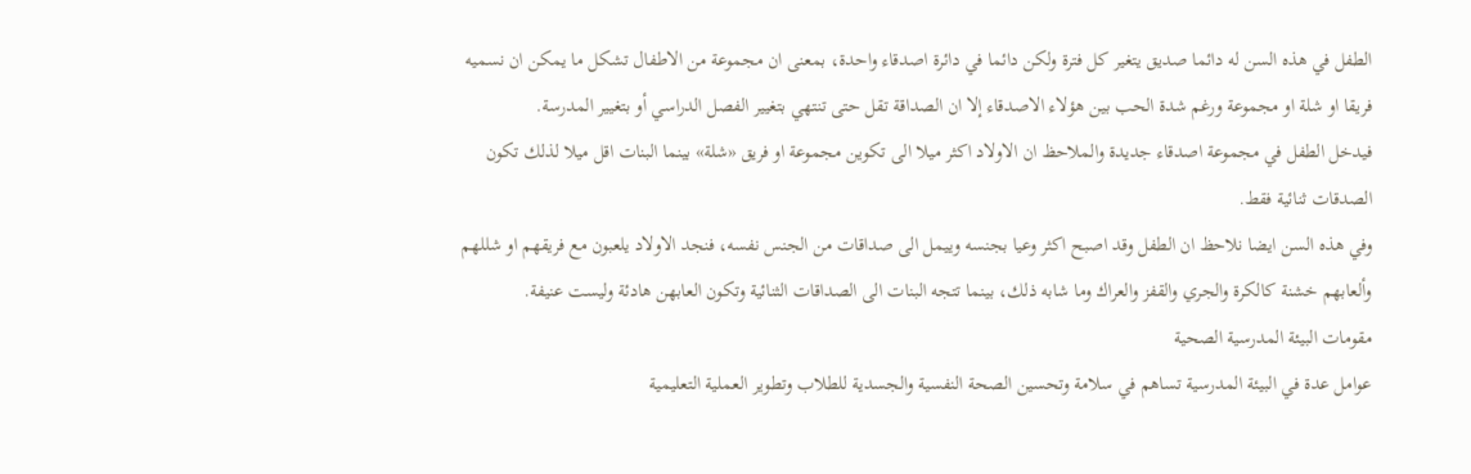الطفل في هذه السن له دائما صديق يتغير كل فترة ولكن دائما في دائرة اصدقاء واحدة، بمعنى ان مجموعة من الاطفال تشكل ما يمكن ان نسميه فريقا او شلة او مجموعة ورغم شدة الحب بين هؤلاء الاصدقاء إلا ان الصداقة تقل حتى تنتهي بتغيير الفصل الدراسي أو بتغيير المدرسة.
فيدخل الطفل في مجموعة اصدقاء جديدة والملاحظ ان الاولاد اكثر ميلا الى تكوين مجموعة او فريق «شلة» بينما البنات اقل ميلا لذلك تكون الصدقات ثنائية فقط.
وفي هذه السن ايضا نلاحظ ان الطفل وقد اصبح اكثر وعيا بجنسه وييمل الى صداقات من الجنس نفسه، فنجد الاولاد يلعبون مع فريقهم او شللهم وألعابهم خشنة كالكرة والجري والقفز والعراك وما شابه ذلك، بينما تتجه البنات الى الصداقات الثنائية وتكون العابهن هادئة وليست عنيفة.
مقومات البيئة المدرسية الصحية
عوامل عدة في البيئة المدرسية تساهم في سلامة وتحسين الصحة النفسية والجسدية للطلاب وتطوير العملية التعليمية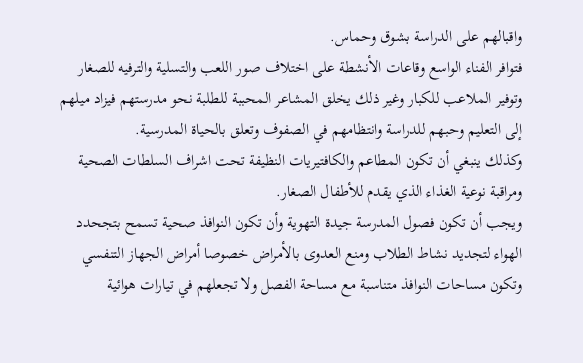واقبالهم على الدراسة بشوق وحماس.
فتوافر الفناء الواسع وقاعات الأنشطة على اختلاف صور اللعب والتسلية والترفيه للصغار وتوفير الملاعب للكبار وغير ذلك يخلق المشاعر المحببة للطلبة نحو مدرستهم فيزاد ميلهم إلى التعليم وحبهم للدراسة وانتظامهم في الصفوف وتعلق بالحياة المدرسية.
وكذلك ينبغي أن تكون المطاعم والكافتيريات النظيفة تحت اشراف السلطات الصحية ومراقبة نوعية الغذاء الذي يقدم للأطفال الصغار.
ويجب أن تكون فصول المدرسة جيدة التهوية وأن تكون النوافذ صحية تسمح بتجحدد الهواء لتجديد نشاط الطلاب ومنع العدوى بالأمراض خصوصا أمراض الجهاز التنفسي وتكون مساحات النوافذ متناسبة مع مساحة الفصل ولا تجعلهم في تيارات هوائية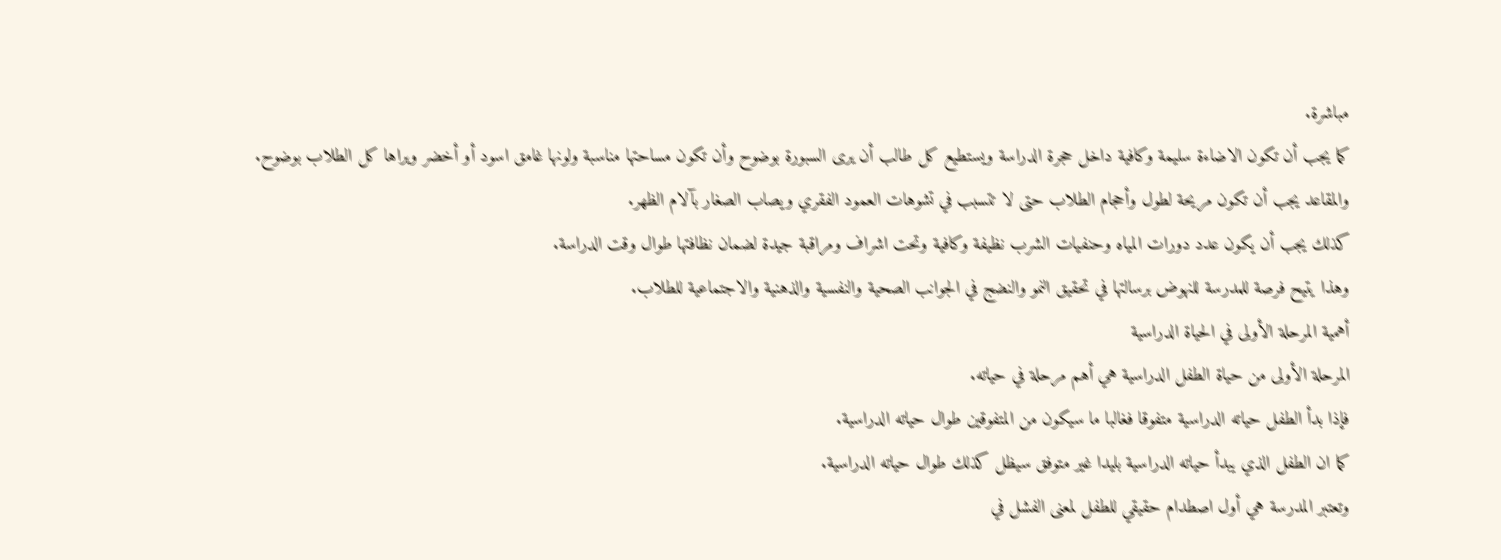مباشرة.
كما يجب أن تكون الاضاءة سليمة وكافية داخل حجرة الدراسة ويستطيع كل طالب أن يرى السبورة بوضوح وأن تكون مساحتها مناسبة ولونها غامق اسود أو أخضر ويراها كل الطلاب بوضوح.
والمقاعد يجب أن تكون مريحة لطول وأحجام الطلاب حتى لا تتسبب في تشوهات العمود الفقري ويصاب الصغار بآلام الظهر.
كذلك يجب أن يكون عدد دورات المياه وحنفيات الشرب نظيفة وكافية وتحت اشراف ومراقبة جيدة لضمان نظافتها طوال وقت الدراسة.
وهذا يتيح فرصة للمدرسة للنهوض برسالتها في تحقيق النمو والنضج في الجوانب الصحية والنفسية والذهنية والاجتماعية للطلاب.
أهمية المرحلة الأولى في الحياة الدراسية
المرحلة الأولى من حياة الطفل الدراسية هي أهم مرحلة في حياته.
فإذا بدأ الطفل حياته الدراسية متفوقا فغالبا ما سيكون من المتفوقين طوال حياته الدراسية.
كما ان الطفل الذي يبدأ حياته الدراسية بليدا غير متوفق سيظل كذلك طوال حياته الدراسية.
وتعتبر المدرسة هي أول اصطدام حقيقي للطفل لمعنى الفشل في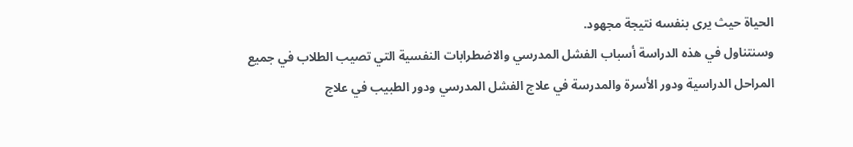الحياة حيث يرى بنفسه نتيجة مجهود.
وسنتناول في هذه الدراسة أسباب الفشل المدرسي والاضطرابات النفسية التي تصيب الطلاب في جميع المراحل الدراسية ودور الأسرة والمدرسة في علاج الفشل المدرسي ودور الطبيب في علاج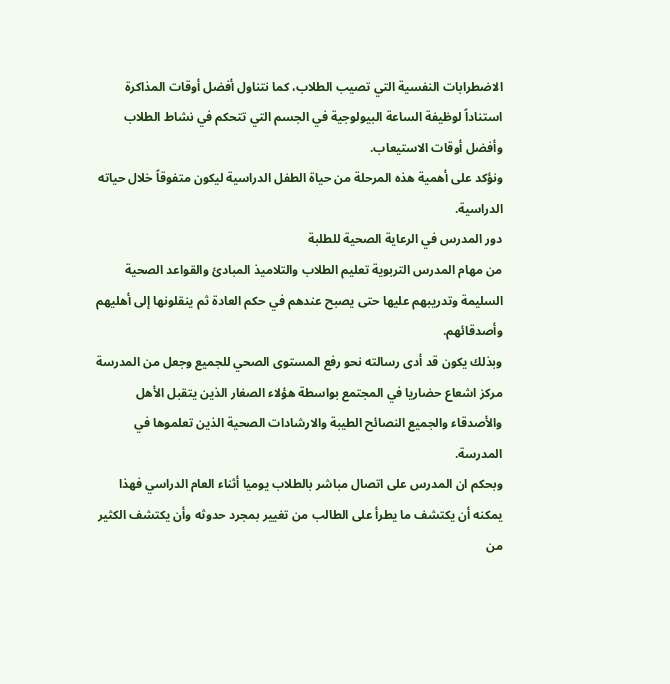الاضطرابات النفسية التي تصيب الطلاب، كما نتناول أفضل أوقات المذاكرة استناداً لوظيفة الساعة البيولوجية في الجسم التي تتحكم في نشاط الطلاب وأفضل أوقات الاستيعاب.
ونؤكد على أهمية هذه المرحلة من حياة الطفل الدراسية ليكون متفوقاً خلال حياته الدراسية.
دور المدرس في الرعاية الصحية للطلبة
من مهام المدرس التربوية تعليم الطلاب والتلاميذ المبادئ والقواعد الصحية السليمة وتدريبهم عليها حتى يصبح عندهم في حكم العادة ثم ينقلونها إلى أهليهم وأصدقائهم.
وبذلك يكون قد أدى رسالته نحو رفع المستوى الصحي للجميع وجعل من المدرسة مركز اشعاع حضاريا في المجتمع بواسطة هؤلاء الصغار الذين يتقبل الأهل والأصدقاء والجميع النصائح الطيبة والارشادات الصحية الذين تعلموها في المدرسة.
وبحكم ان المدرس على اتصال مباشر بالطلاب يوميا أثناء العام الدراسي فهذا يمكنه أن يكتشف ما يطرأ على الطالب من تغيير بمجرد حدوثه وأن يكتشف الكثير من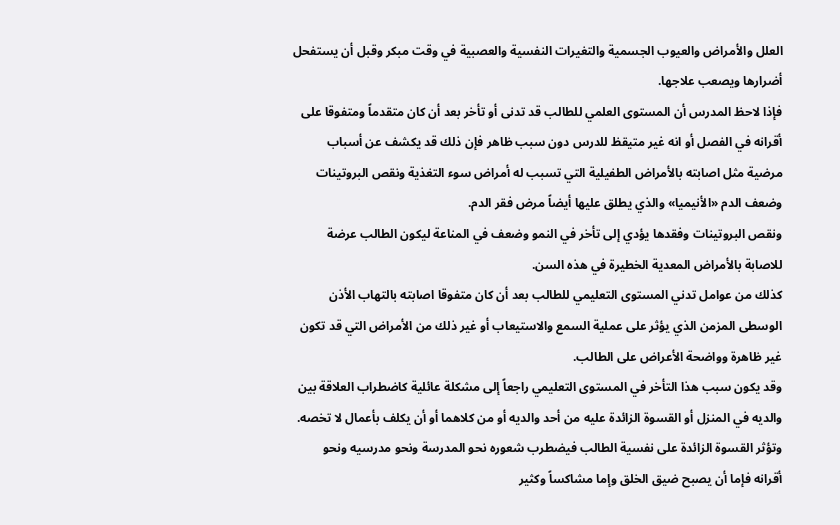العلل والأمراض والعيوب الجسمية والتغيرات النفسية والعصبية في وقت مبكر وقبل أن يستفحل أضرارها ويصعب علاجها.
فإذا لاحظ المدرس أن المستوى العلمي للطالب قد تدنى أو تأخر بعد أن كان متقدماً ومتفوقا على أقرانه في الفصل أو انه غير متيقظ للدرس دون سبب ظاهر فإن ذلك قد يكشف عن أسباب مرضية مثل اصابته بالأمراض الطفيلية التي تسبب له أمراض سوء التغذية ونقص البروتينات وضعف الدم «الأنيميا» والذي يطلق عليها أيضاً مرض فقر الدم.
ونقص البروتينات وفقدها يؤدي إلى تأخر في النمو وضعف في المناعة ليكون الطالب عرضة للاصابة بالأمراض المعدية الخطيرة في هذه السن.
كذلك من عوامل تدني المستوى التعليمي للطالب بعد أن كان متفوقا اصابته بالتهاب الأذن الوسطى المزمن الذي يؤثر على عملية السمع والاستيعاب أو غير ذلك من الأمراض التي قد تكون غير ظاهرة وواضحة الأعراض على الطالب.
وقد يكون سبب هذا التأخر في المستوى التعليمي راجعاً إلى مشكلة عائلية كاضطراب العلاقة بين والديه في المنزل أو القسوة الزائدة عليه من أحد والديه أو من كلاهما أو أن يكلف بأعمال لا تخصه.
وتؤثر القسوة الزائدة على نفسية الطالب فيضطرب شعوره نحو المدرسة ونحو مدرسيه ونحو أقرانه فإما أن يصبح ضيق الخلق وإما مشاكساً وكثير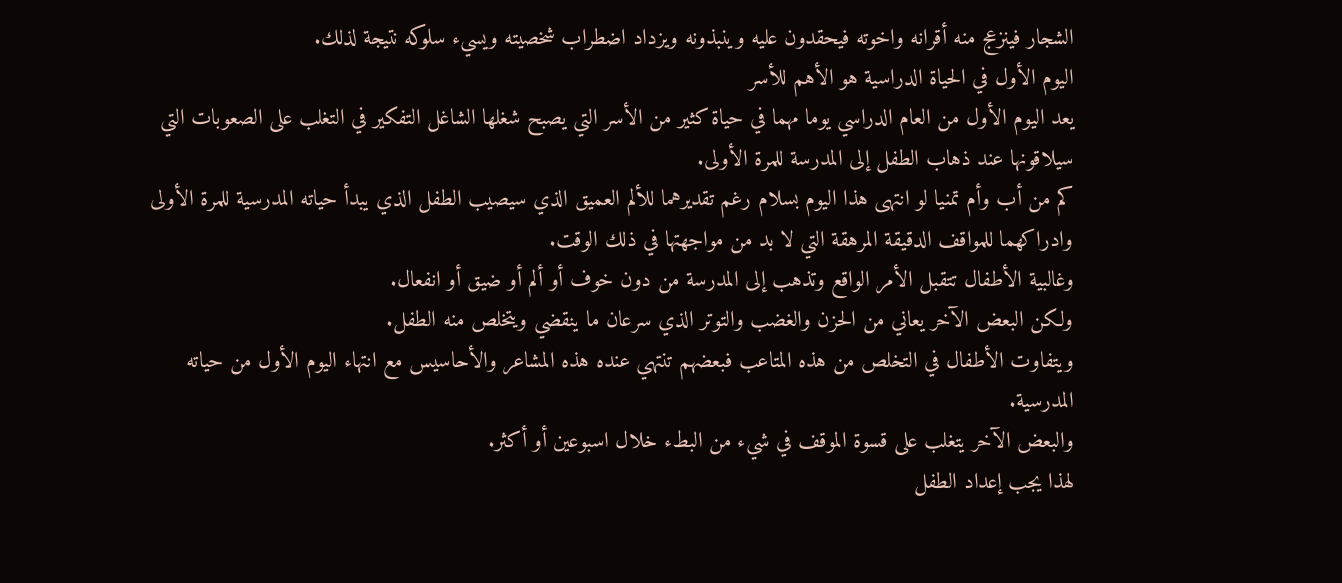الشجار فينزعج منه أقرانه واخوته فيحقدون عليه وينبذونه ويزداد اضطراب شخصيته ويسيء سلوكه نتيجة لذلك.
اليوم الأول في الحياة الدراسية هو الأهم للأسر
يعد اليوم الأول من العام الدراسي يوما مهما في حياة كثير من الأسر التي يصبح شغلها الشاغل التفكير في التغلب على الصعوبات التي سيلاقونها عند ذهاب الطفل إلى المدرسة للمرة الأولى.
كم من أب وأم تمنيا لو انتهى هذا اليوم بسلام رغم تقديرهما للألم العميق الذي سيصيب الطفل الذي يبدأ حياته المدرسية للمرة الأولى وادراكهما للمواقف الدقيقة المرهقة التي لا بد من مواجهتها في ذلك الوقت.
وغالبية الأطفال تتقبل الأمر الواقع وتذهب إلى المدرسة من دون خوف أو ألم أو ضيق أو انفعال.
ولكن البعض الآخر يعاني من الحزن والغضب والتوتر الذي سرعان ما ينقضي ويتخلص منه الطفل.
ويتفاوت الأطفال في التخلص من هذه المتاعب فبعضهم تنتهي عنده هذه المشاعر والأحاسيس مع انتهاء اليوم الأول من حياته المدرسية.
والبعض الآخر يتغلب على قسوة الموقف في شيء من البطء خلال اسبوعين أو أكثر.
لهذا يجب إعداد الطفل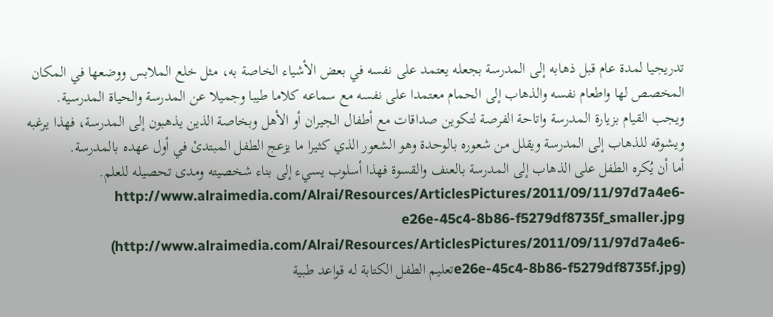تدريجيا لمدة عام قبل ذهابه إلى المدرسة بجعله يعتمد على نفسه في بعض الأشياء الخاصة به، مثل خلع الملابس ووضعها في المكان المخصص لها واطعام نفسه والذهاب إلى الحمام معتمدا على نفسه مع سماعه كلاما طيبا وجميلا عن المدرسة والحياة المدرسية.
ويجب القيام بزيارة المدرسة واتاحة الفرصة لتكوين صداقات مع أطفال الجيران أو الأهل وبخاصة الذين يذهبون إلى المدرسة، فهذا يرغبه ويشوقه للذهاب إلى المدرسة ويقلل من شعوره بالوحدة وهو الشعور الذي كثيرا ما يزعج الطفل المبتدئ في أول عهده بالمدرسة.
أما أن يُكره الطفل على الذهاب إلى المدرسة بالعنف والقسوة فهذا أسلوب يسيء إلى بناء شخصيته ومدى تحصيله للعلم.
http://www.alraimedia.com/Alrai/Resources/ArticlesPictures/2011/09/11/97d7a4e6-e26e-45c4-8b86-f5279df8735f_smaller.jpg (http://www.alraimedia.com/Alrai/Resources/ArticlesPictures/2011/09/11/97d7a4e6-e26e-45c4-8b86-f5279df8735f.jpg)تعليم الطفل الكتابة له قواعد طبية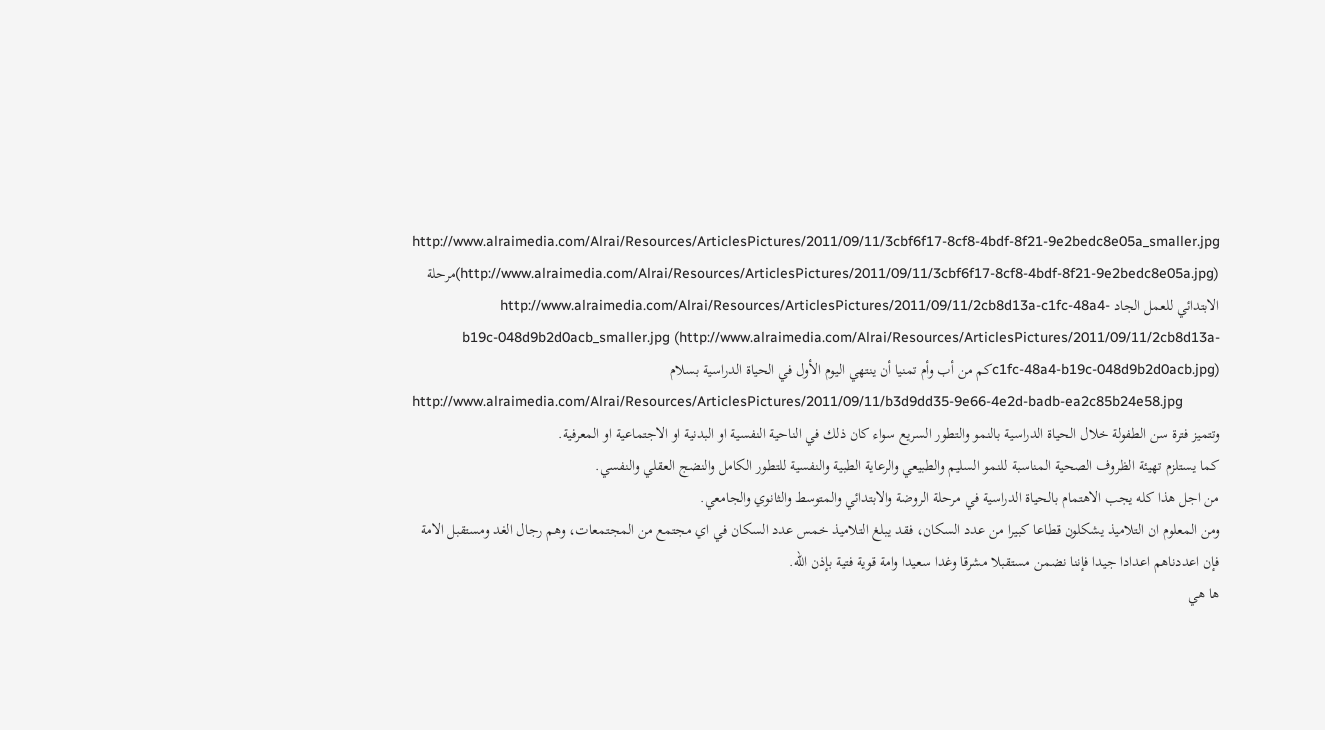http://www.alraimedia.com/Alrai/Resources/ArticlesPictures/2011/09/11/3cbf6f17-8cf8-4bdf-8f21-9e2bedc8e05a_smaller.jpg (http://www.alraimedia.com/Alrai/Resources/ArticlesPictures/2011/09/11/3cbf6f17-8cf8-4bdf-8f21-9e2bedc8e05a.jpg)مرحلة الابتدائي للعمل الجاد http://www.alraimedia.com/Alrai/Resources/ArticlesPictures/2011/09/11/2cb8d13a-c1fc-48a4-b19c-048d9b2d0acb_smaller.jpg (http://www.alraimedia.com/Alrai/Resources/ArticlesPictures/2011/09/11/2cb8d13a-c1fc-48a4-b19c-048d9b2d0acb.jpg)كم من أب وأم تمنيا أن ينتهي اليوم الأول في الحياة الدراسية بسلام
http://www.alraimedia.com/Alrai/Resources/ArticlesPictures/2011/09/11/b3d9dd35-9e66-4e2d-badb-ea2c85b24e58.jpg
وتتميز فترة سن الطفولة خلال الحياة الدراسية بالنمو والتطور السريع سواء كان ذلك في الناحية النفسية او البدنية او الاجتماعية او المعرفية.
كما يستلزم تهيئة الظروف الصحية المناسبة للنمو السليم والطبيعي والرعاية الطبية والنفسية للتطور الكامل والنضج العقلي والنفسي.
من اجل هذا كله يجب الاهتمام بالحياة الدراسية في مرحلة الروضة والابتدائي والمتوسط والثانوي والجامعي.
ومن المعلوم ان التلاميذ يشكلون قطاعا كبيرا من عدد السكان، فقد يبلغ التلاميذ خمس عدد السكان في اي مجتمع من المجتمعات، وهم رجال الغد ومستقبل الامة فإن اعددناهم اعدادا جيدا فإننا نضمن مستقبلا مشرقا وغدا سعيدا وامة قوية فتية بإذن الله.
ها هي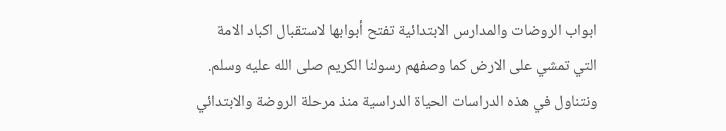ابواب الروضات والمدارس الابتدائية تفتح أبوابها لاستقبال اكباد الامة التي تمشي على الارض كما وصفهم رسولنا الكريم صلى الله عليه وسلم.
ونتناول في هذه الدراسات الحياة الدراسية منذ مرحلة الروضة والابتدائي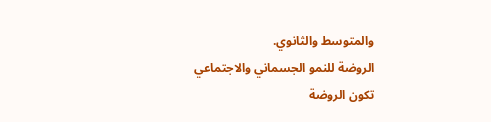والمتوسط والثانوي.
الروضة للنمو الجسماني والاجتماعي
تكون الروضة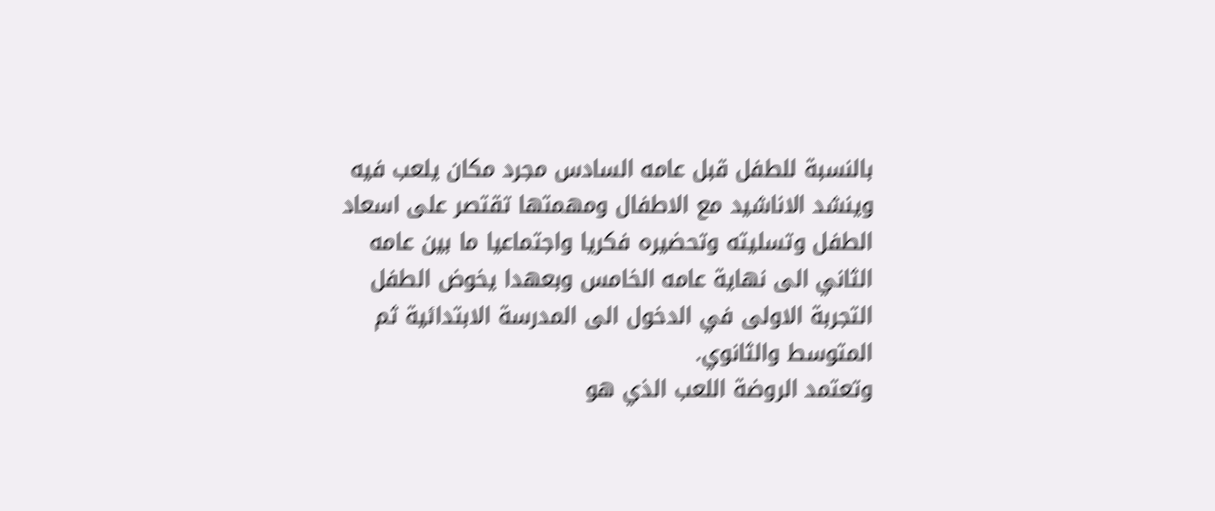بالنسبة للطفل قبل عامه السادس مجرد مكان يلعب فيه وينشد الاناشيد مع الاطفال ومهمتها تقتصر على اسعاد الطفل وتسليته وتحضيره فكريا واجتماعيا ما بين عامه الثاني الى نهاية عامه الخامس وبعهدا يخوض الطفل التجربة الاولى في الدخول الى المدرسة الابتدائية ثم المتوسط والثانوي.
وتعتمد الروضة اللعب الذي هو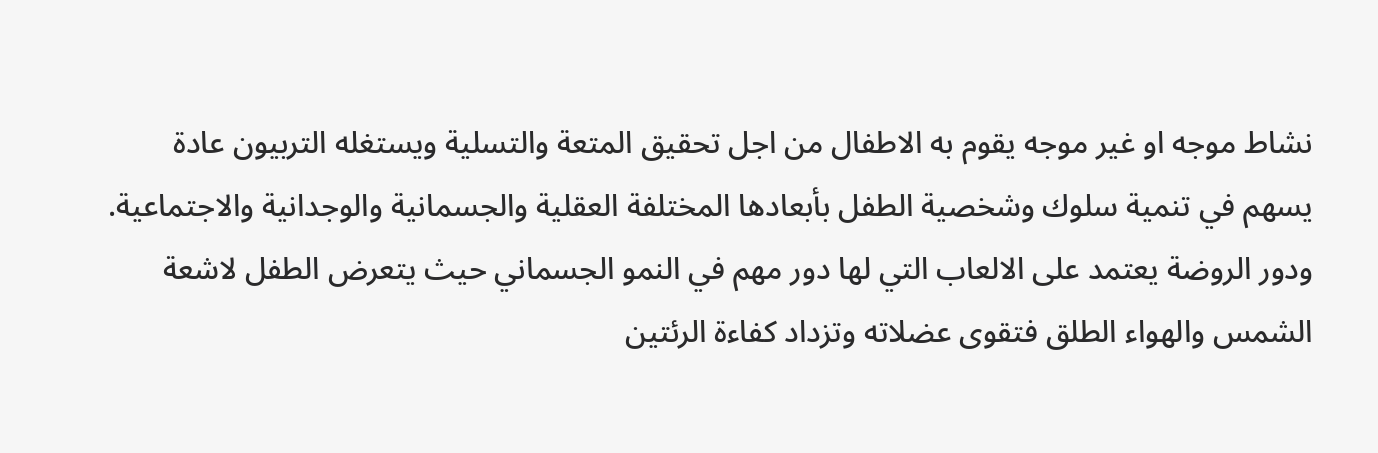نشاط موجه او غير موجه يقوم به الاطفال من اجل تحقيق المتعة والتسلية ويستغله التربيون عادة يسهم في تنمية سلوك وشخصية الطفل بأبعادها المختلفة العقلية والجسمانية والوجدانية والاجتماعية.
ودور الروضة يعتمد على الالعاب التي لها دور مهم في النمو الجسماني حيث يتعرض الطفل لاشعة الشمس والهواء الطلق فتقوى عضلاته وتزداد كفاءة الرئتين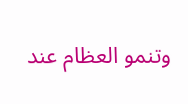وتنمو العظام عند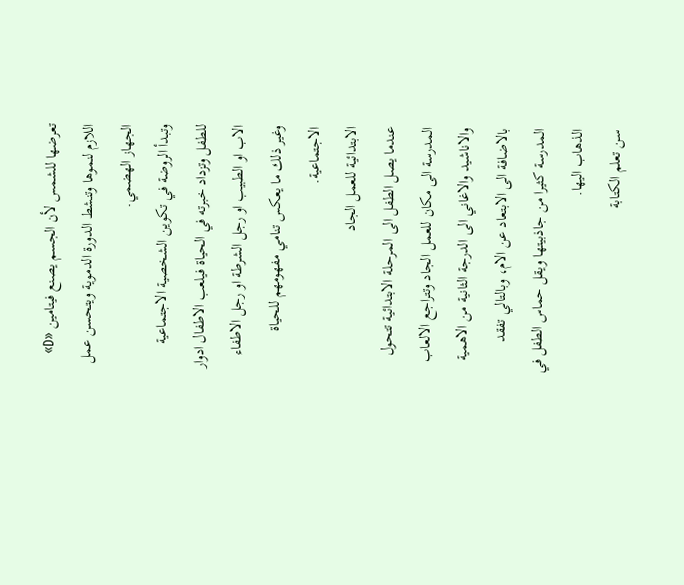تعرضها للشمس لأن الجسم يصنع فيتامين «D» اللازم لنموها وتنشط الدورة الدموية ويتحسن عمل الجهاز الهضمي.
وتبدأ الروضة في تكوين الشخصية الاجتماعية للطفل وتزداد خبرته في الحياة فيلعب الاطفال ادوار الاب او الطبيب او رجل الشرطة او رجل الاطفاء وغير ذلك ما يعكس تنامي مفهومهم للحياة الاجتماعية.
الابتدائية للعمل الجاد
عندما يصل الطفل الى المرحلة الابتدائية تتحول المدرسة الى مكان للعمل الجاد وتتراجع الالعاب والاناشيد والاغاني الى الدرجة الثانية من الاهمية بالاضافة الى الابتعاد عن الام، وبالتالي تفقد المدرسة كثيرا من جاذبيتها ويقل حماس الطفل في الذهاب اليها.
سن تعلم الكتابة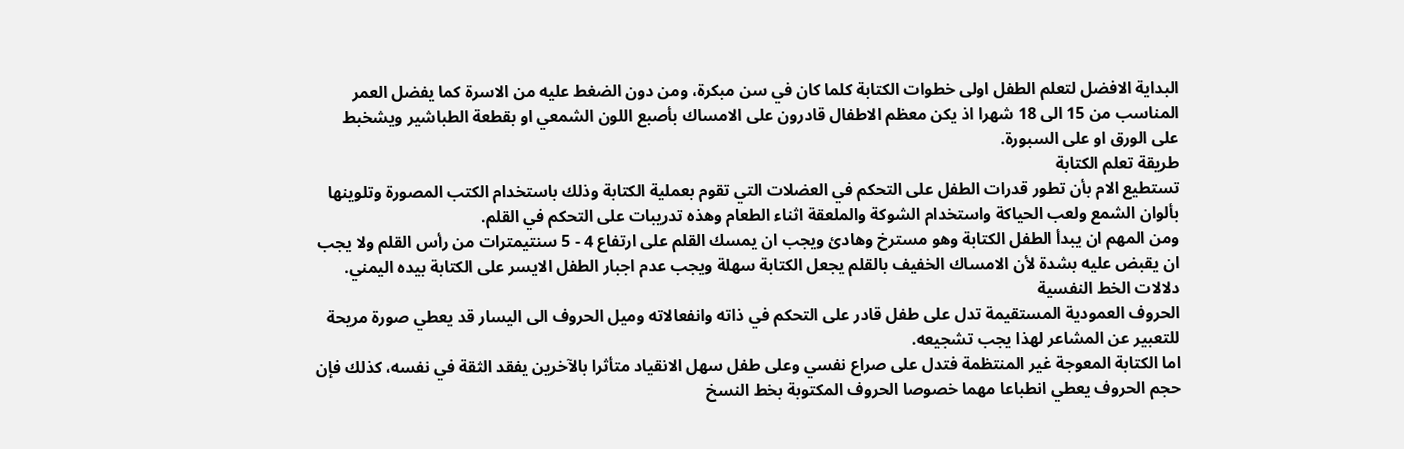البداية الافضل لتعلم الطفل اولى خطوات الكتابة كلما كان في سن مبكرة، ومن دون الضغط عليه من الاسرة كما يفضل العمر المناسب من 15 الى 18 شهرا اذ يكن معظم الاطفال قادرون على الامساك بأصبع اللون الشمعي او بقطعة الطباشير ويشخبط على الورق او على السبورة.
طريقة تعلم الكتابة
تستطيع الام بأن تطور قدرات الطفل على التحكم في العضلات التي تقوم بعملية الكتابة وذلك باستخدام الكتب المصورة وتلوينها بألوان الشمع ولعب الحياكة واستخدام الشوكة والملعقة اثناء الطعام وهذه تدريبات على التحكم في القلم.
ومن المهم ان يبدأ الطفل الكتابة وهو مسترخ وهادئ ويجب ان يمسك القلم على ارتفاع 4 - 5 سنتيمترات من رأس القلم ولا يجب ان يقبض عليه بشدة لأن الامساك الخفيف بالقلم يجعل الكتابة سهلة ويجب عدم اجبار الطفل الايسر على الكتابة بيده اليمني.
دلالات الخط النفسية
الحروف العمودية المستقيمة تدل على طفل قادر على التحكم في ذاته وانفعالاته وميل الحروف الى اليسار قد يعطي صورة مريحة للتعبير عن المشاعر لهذا يجب تشجيعه.
اما الكتابة المعوجة غير المنتظمة فتدل على صراع نفسي وعلى طفل سهل الانقياد متأثرا بالآخرين يفقد الثقة في نفسه، كذلك فإن حجم الحروف يعطي انطباعا مهما خصوصا الحروف المكتوبة بخط النسخ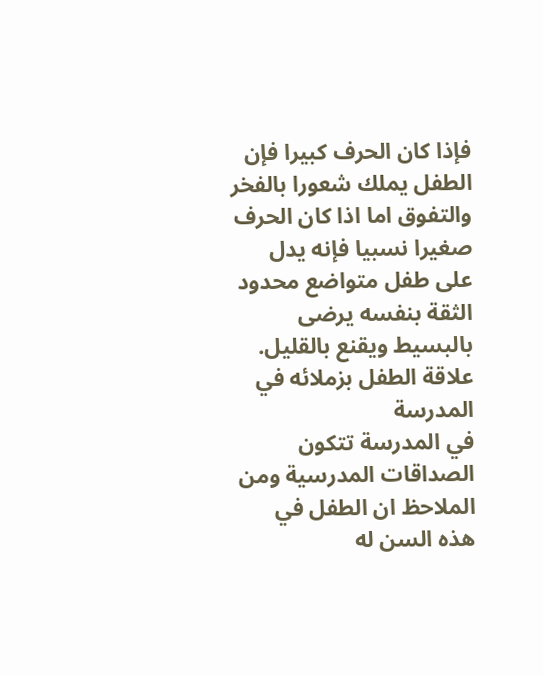فإذا كان الحرف كبيرا فإن الطفل يملك شعورا بالفخر والتفوق اما اذا كان الحرف صغيرا نسبيا فإنه يدل على طفل متواضع محدود الثقة بنفسه يرضى بالبسيط ويقنع بالقليل.
علاقة الطفل بزملائه في المدرسة
في المدرسة تتكون الصداقات المدرسية ومن الملاحظ ان الطفل في هذه السن له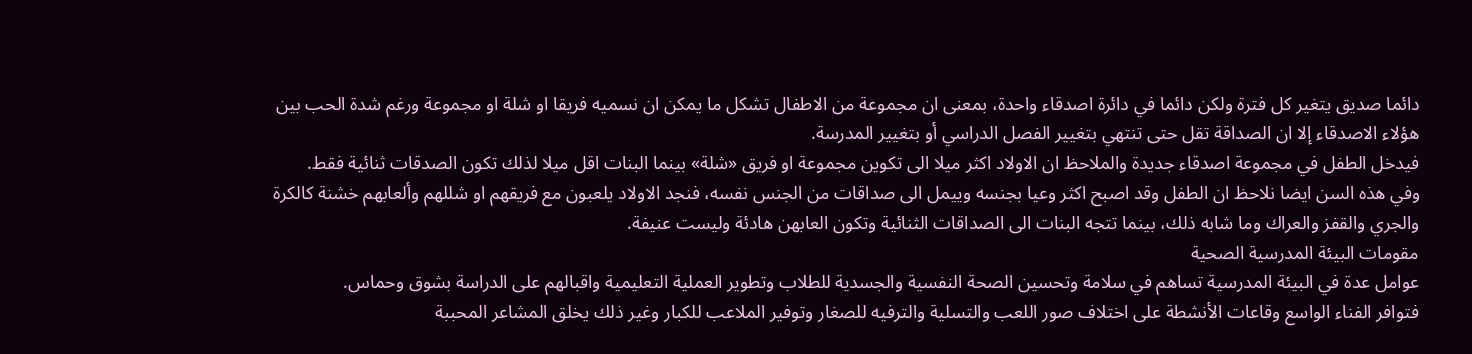دائما صديق يتغير كل فترة ولكن دائما في دائرة اصدقاء واحدة، بمعنى ان مجموعة من الاطفال تشكل ما يمكن ان نسميه فريقا او شلة او مجموعة ورغم شدة الحب بين هؤلاء الاصدقاء إلا ان الصداقة تقل حتى تنتهي بتغيير الفصل الدراسي أو بتغيير المدرسة.
فيدخل الطفل في مجموعة اصدقاء جديدة والملاحظ ان الاولاد اكثر ميلا الى تكوين مجموعة او فريق «شلة» بينما البنات اقل ميلا لذلك تكون الصدقات ثنائية فقط.
وفي هذه السن ايضا نلاحظ ان الطفل وقد اصبح اكثر وعيا بجنسه وييمل الى صداقات من الجنس نفسه، فنجد الاولاد يلعبون مع فريقهم او شللهم وألعابهم خشنة كالكرة والجري والقفز والعراك وما شابه ذلك، بينما تتجه البنات الى الصداقات الثنائية وتكون العابهن هادئة وليست عنيفة.
مقومات البيئة المدرسية الصحية
عوامل عدة في البيئة المدرسية تساهم في سلامة وتحسين الصحة النفسية والجسدية للطلاب وتطوير العملية التعليمية واقبالهم على الدراسة بشوق وحماس.
فتوافر الفناء الواسع وقاعات الأنشطة على اختلاف صور اللعب والتسلية والترفيه للصغار وتوفير الملاعب للكبار وغير ذلك يخلق المشاعر المحببة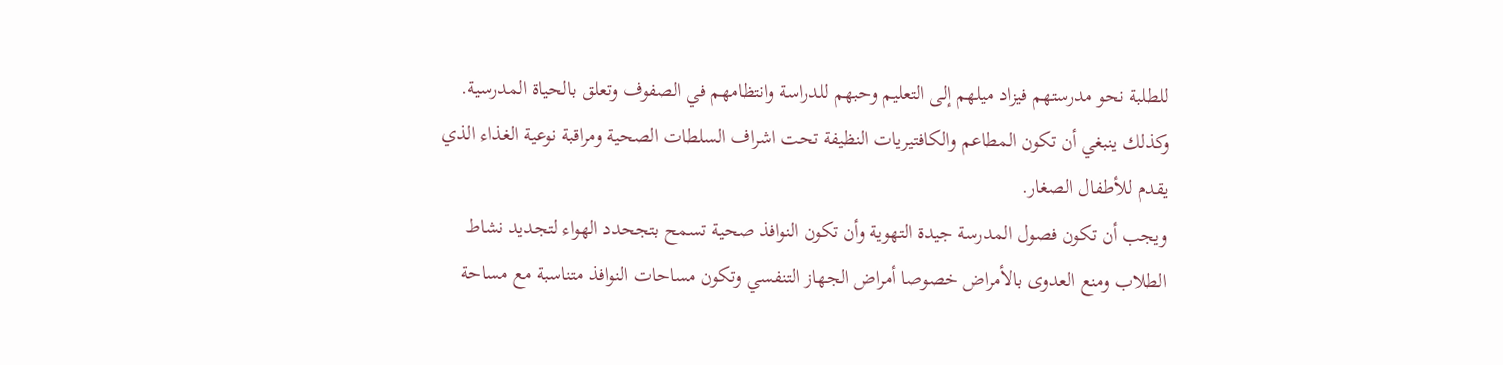للطلبة نحو مدرستهم فيزاد ميلهم إلى التعليم وحبهم للدراسة وانتظامهم في الصفوف وتعلق بالحياة المدرسية.
وكذلك ينبغي أن تكون المطاعم والكافتيريات النظيفة تحت اشراف السلطات الصحية ومراقبة نوعية الغذاء الذي يقدم للأطفال الصغار.
ويجب أن تكون فصول المدرسة جيدة التهوية وأن تكون النوافذ صحية تسمح بتجحدد الهواء لتجديد نشاط الطلاب ومنع العدوى بالأمراض خصوصا أمراض الجهاز التنفسي وتكون مساحات النوافذ متناسبة مع مساحة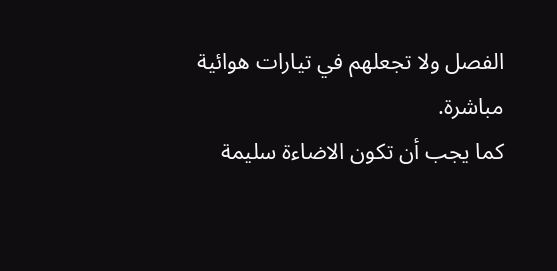الفصل ولا تجعلهم في تيارات هوائية مباشرة.
كما يجب أن تكون الاضاءة سليمة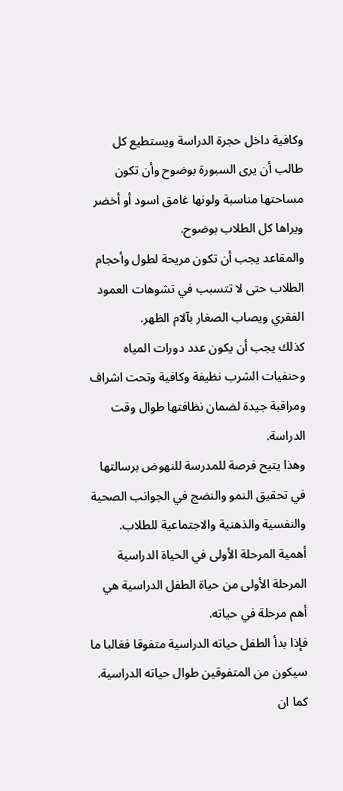وكافية داخل حجرة الدراسة ويستطيع كل طالب أن يرى السبورة بوضوح وأن تكون مساحتها مناسبة ولونها غامق اسود أو أخضر ويراها كل الطلاب بوضوح.
والمقاعد يجب أن تكون مريحة لطول وأحجام الطلاب حتى لا تتسبب في تشوهات العمود الفقري ويصاب الصغار بآلام الظهر.
كذلك يجب أن يكون عدد دورات المياه وحنفيات الشرب نظيفة وكافية وتحت اشراف ومراقبة جيدة لضمان نظافتها طوال وقت الدراسة.
وهذا يتيح فرصة للمدرسة للنهوض برسالتها في تحقيق النمو والنضج في الجوانب الصحية والنفسية والذهنية والاجتماعية للطلاب.
أهمية المرحلة الأولى في الحياة الدراسية
المرحلة الأولى من حياة الطفل الدراسية هي أهم مرحلة في حياته.
فإذا بدأ الطفل حياته الدراسية متفوقا فغالبا ما سيكون من المتفوقين طوال حياته الدراسية.
كما ان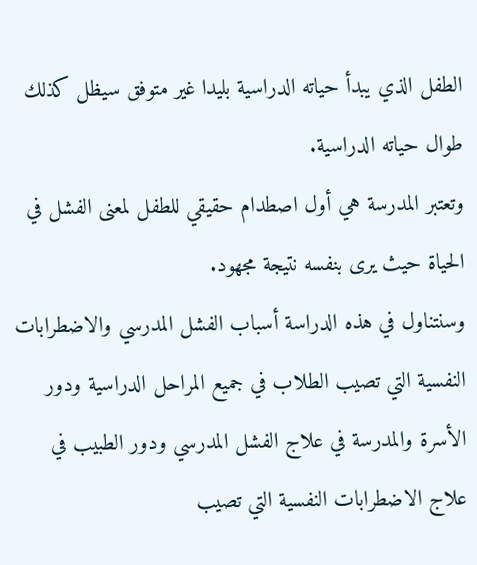الطفل الذي يبدأ حياته الدراسية بليدا غير متوفق سيظل كذلك طوال حياته الدراسية.
وتعتبر المدرسة هي أول اصطدام حقيقي للطفل لمعنى الفشل في الحياة حيث يرى بنفسه نتيجة مجهود.
وسنتناول في هذه الدراسة أسباب الفشل المدرسي والاضطرابات النفسية التي تصيب الطلاب في جميع المراحل الدراسية ودور الأسرة والمدرسة في علاج الفشل المدرسي ودور الطبيب في علاج الاضطرابات النفسية التي تصيب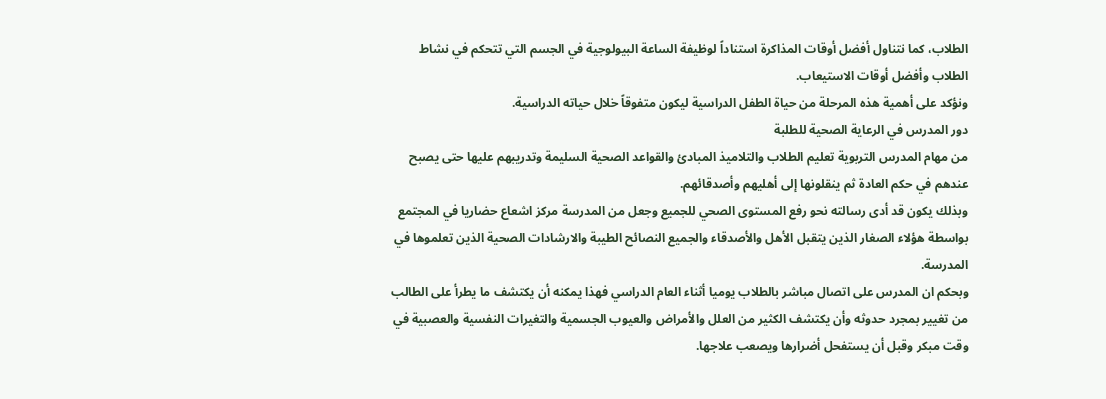الطلاب، كما نتناول أفضل أوقات المذاكرة استناداً لوظيفة الساعة البيولوجية في الجسم التي تتحكم في نشاط الطلاب وأفضل أوقات الاستيعاب.
ونؤكد على أهمية هذه المرحلة من حياة الطفل الدراسية ليكون متفوقاً خلال حياته الدراسية.
دور المدرس في الرعاية الصحية للطلبة
من مهام المدرس التربوية تعليم الطلاب والتلاميذ المبادئ والقواعد الصحية السليمة وتدريبهم عليها حتى يصبح عندهم في حكم العادة ثم ينقلونها إلى أهليهم وأصدقائهم.
وبذلك يكون قد أدى رسالته نحو رفع المستوى الصحي للجميع وجعل من المدرسة مركز اشعاع حضاريا في المجتمع بواسطة هؤلاء الصغار الذين يتقبل الأهل والأصدقاء والجميع النصائح الطيبة والارشادات الصحية الذين تعلموها في المدرسة.
وبحكم ان المدرس على اتصال مباشر بالطلاب يوميا أثناء العام الدراسي فهذا يمكنه أن يكتشف ما يطرأ على الطالب من تغيير بمجرد حدوثه وأن يكتشف الكثير من العلل والأمراض والعيوب الجسمية والتغيرات النفسية والعصبية في وقت مبكر وقبل أن يستفحل أضرارها ويصعب علاجها.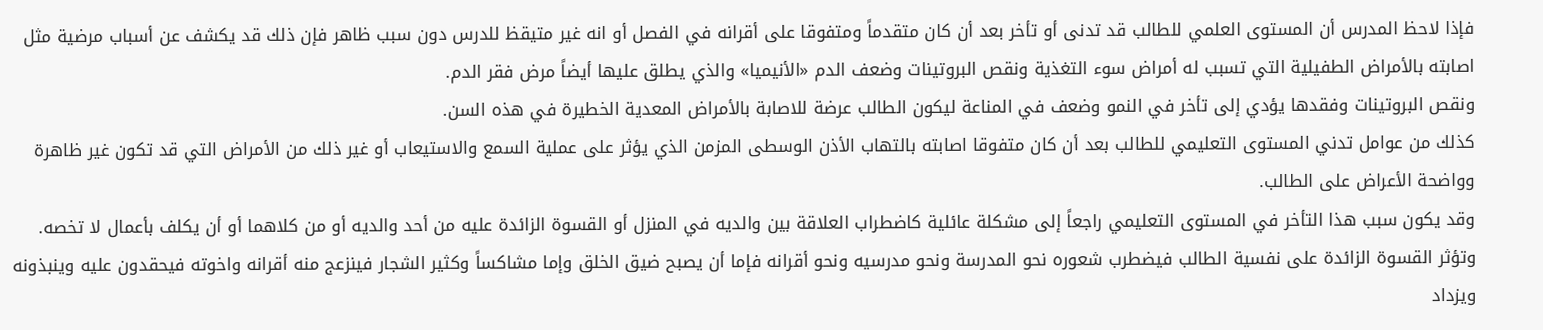فإذا لاحظ المدرس أن المستوى العلمي للطالب قد تدنى أو تأخر بعد أن كان متقدماً ومتفوقا على أقرانه في الفصل أو انه غير متيقظ للدرس دون سبب ظاهر فإن ذلك قد يكشف عن أسباب مرضية مثل اصابته بالأمراض الطفيلية التي تسبب له أمراض سوء التغذية ونقص البروتينات وضعف الدم «الأنيميا» والذي يطلق عليها أيضاً مرض فقر الدم.
ونقص البروتينات وفقدها يؤدي إلى تأخر في النمو وضعف في المناعة ليكون الطالب عرضة للاصابة بالأمراض المعدية الخطيرة في هذه السن.
كذلك من عوامل تدني المستوى التعليمي للطالب بعد أن كان متفوقا اصابته بالتهاب الأذن الوسطى المزمن الذي يؤثر على عملية السمع والاستيعاب أو غير ذلك من الأمراض التي قد تكون غير ظاهرة وواضحة الأعراض على الطالب.
وقد يكون سبب هذا التأخر في المستوى التعليمي راجعاً إلى مشكلة عائلية كاضطراب العلاقة بين والديه في المنزل أو القسوة الزائدة عليه من أحد والديه أو من كلاهما أو أن يكلف بأعمال لا تخصه.
وتؤثر القسوة الزائدة على نفسية الطالب فيضطرب شعوره نحو المدرسة ونحو مدرسيه ونحو أقرانه فإما أن يصبح ضيق الخلق وإما مشاكساً وكثير الشجار فينزعج منه أقرانه واخوته فيحقدون عليه وينبذونه ويزداد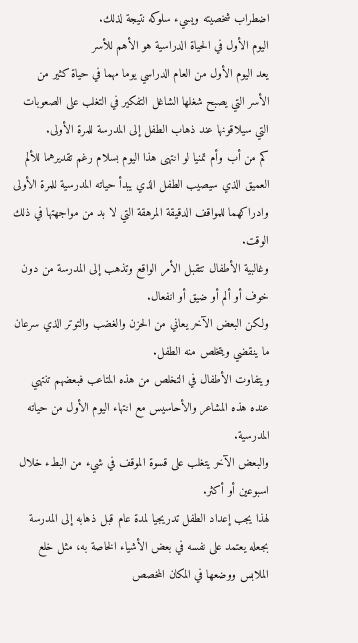اضطراب شخصيته ويسيء سلوكه نتيجة لذلك.
اليوم الأول في الحياة الدراسية هو الأهم للأسر
يعد اليوم الأول من العام الدراسي يوما مهما في حياة كثير من الأسر التي يصبح شغلها الشاغل التفكير في التغلب على الصعوبات التي سيلاقونها عند ذهاب الطفل إلى المدرسة للمرة الأولى.
كم من أب وأم تمنيا لو انتهى هذا اليوم بسلام رغم تقديرهما للألم العميق الذي سيصيب الطفل الذي يبدأ حياته المدرسية للمرة الأولى وادراكهما للمواقف الدقيقة المرهقة التي لا بد من مواجهتها في ذلك الوقت.
وغالبية الأطفال تتقبل الأمر الواقع وتذهب إلى المدرسة من دون خوف أو ألم أو ضيق أو انفعال.
ولكن البعض الآخر يعاني من الحزن والغضب والتوتر الذي سرعان ما ينقضي ويتخلص منه الطفل.
ويتفاوت الأطفال في التخلص من هذه المتاعب فبعضهم تنتهي عنده هذه المشاعر والأحاسيس مع انتهاء اليوم الأول من حياته المدرسية.
والبعض الآخر يتغلب على قسوة الموقف في شيء من البطء خلال اسبوعين أو أكثر.
لهذا يجب إعداد الطفل تدريجيا لمدة عام قبل ذهابه إلى المدرسة بجعله يعتمد على نفسه في بعض الأشياء الخاصة به، مثل خلع الملابس ووضعها في المكان المخصص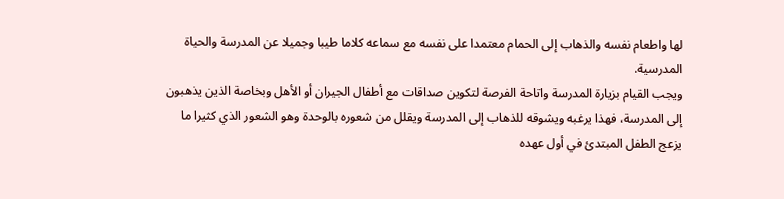لها واطعام نفسه والذهاب إلى الحمام معتمدا على نفسه مع سماعه كلاما طيبا وجميلا عن المدرسة والحياة المدرسية.
ويجب القيام بزيارة المدرسة واتاحة الفرصة لتكوين صداقات مع أطفال الجيران أو الأهل وبخاصة الذين يذهبون إلى المدرسة، فهذا يرغبه ويشوقه للذهاب إلى المدرسة ويقلل من شعوره بالوحدة وهو الشعور الذي كثيرا ما يزعج الطفل المبتدئ في أول عهده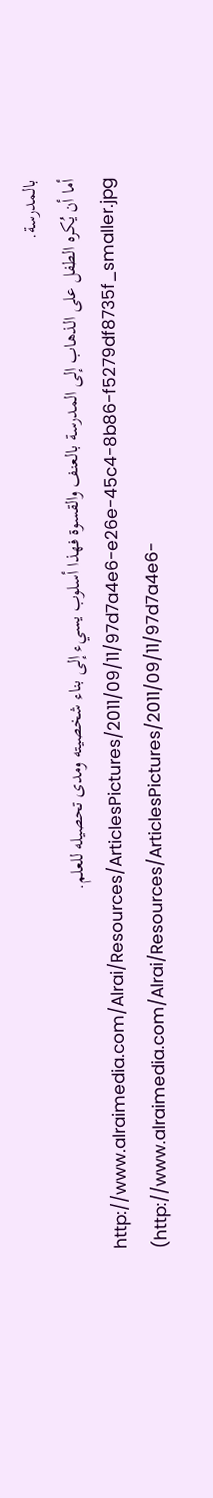بالمدرسة.
أما أن يُكره الطفل على الذهاب إلى المدرسة بالعنف والقسوة فهذا أسلوب يسيء إلى بناء شخصيته ومدى تحصيله للعلم.
http://www.alraimedia.com/Alrai/Resources/ArticlesPictures/2011/09/11/97d7a4e6-e26e-45c4-8b86-f5279df8735f_smaller.jpg (http://www.alraimedia.com/Alrai/Resources/ArticlesPictures/2011/09/11/97d7a4e6-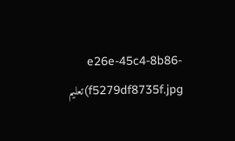e26e-45c4-8b86-f5279df8735f.jpg)تعليم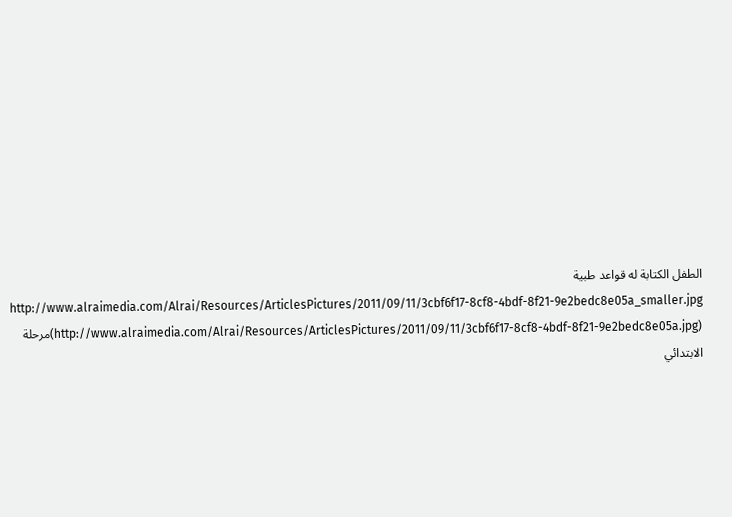الطفل الكتابة له قواعد طبية http://www.alraimedia.com/Alrai/Resources/ArticlesPictures/2011/09/11/3cbf6f17-8cf8-4bdf-8f21-9e2bedc8e05a_smaller.jpg (http://www.alraimedia.com/Alrai/Resources/ArticlesPictures/2011/09/11/3cbf6f17-8cf8-4bdf-8f21-9e2bedc8e05a.jpg)مرحلة الابتدائي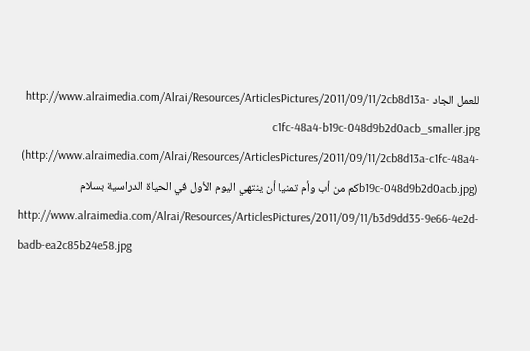للعمل الجاد http://www.alraimedia.com/Alrai/Resources/ArticlesPictures/2011/09/11/2cb8d13a-c1fc-48a4-b19c-048d9b2d0acb_smaller.jpg (http://www.alraimedia.com/Alrai/Resources/ArticlesPictures/2011/09/11/2cb8d13a-c1fc-48a4-b19c-048d9b2d0acb.jpg)كم من أب وأم تمنيا أن ينتهي اليوم الأول في الحياة الدراسية بسلام
http://www.alraimedia.com/Alrai/Resources/ArticlesPictures/2011/09/11/b3d9dd35-9e66-4e2d-badb-ea2c85b24e58.jpg